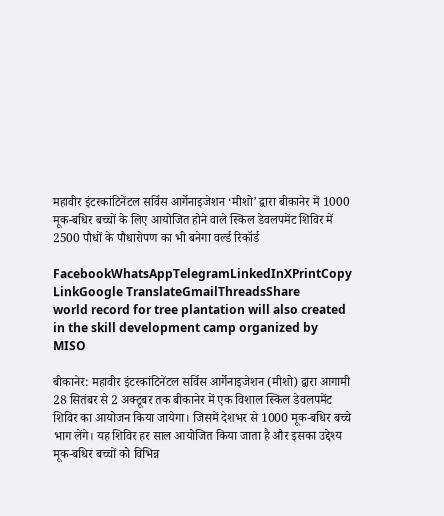महावीर इंटरकांटिनेंटल सर्विस आर्गेनाइजेशन ‘मीशो’ द्वारा बीकानेर में 1000 मूक-बधिर बच्चों के लिए आयोजित होने वाले स्किल डेवलपमेंट शिविर में 2500 पौधों के पौधारोपण का भी बनेगा वर्ल्ड रिकॉर्ड

FacebookWhatsAppTelegramLinkedInXPrintCopy LinkGoogle TranslateGmailThreadsShare
world record for tree plantation will also created in the skill development camp organized by MISO

बीकानेर: महावीर इंटरकांटिनेंटल सर्विस आर्गेनाइजेशन (मीशो) द्वारा आगामी 28 सितंबर से 2 अक्टूबर तक बीकानेर में एक विशाल स्किल डेवलपमेंट शिविर का आयोजन किया जायेगा। जिसमें देशभर से 1000 मूक-बधिर बच्चे भाग लेंगे। यह शिविर हर साल आयोजित किया जाता है और इसका उद्देश्य मूक-बधिर बच्चों को विभिन्न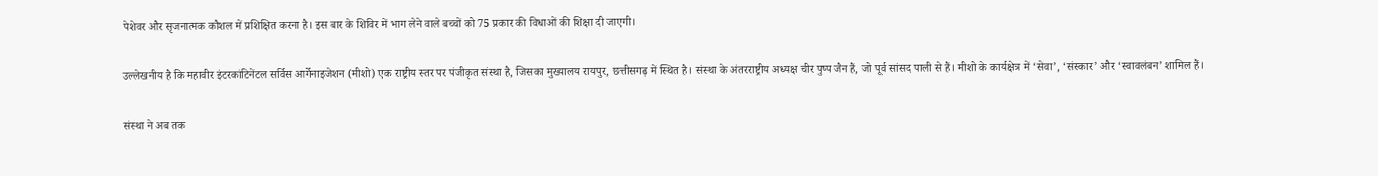पेशेवर और सृजनात्मक कौशल में प्रशिक्षित करना है। इस बार के शिविर में भाग लेने वाले बच्चों को 75 प्रकार की विधाओं की शिक्षा दी जाएगी।

उल्लेखनीय है कि महावीर इंटरकांटिनेंटल सर्विस आर्गेनाइजेशन (मीशो) एक राष्ट्रीय स्तर पर पंजीकृत संस्था है, जिसका मुख्यालय रायपुर, छत्तीसगढ़ में स्थित है। संस्था के अंतरराष्ट्रीय अध्यक्ष चीर पुष्प जैन हैं, जो पूर्व सांसद पाली से हैं। मीशो के कार्यक्षेत्र में ‘सेवा’, ‘संस्कार’ और ‘स्वावलंबन’ शामिल हैं।

संस्था ने अब तक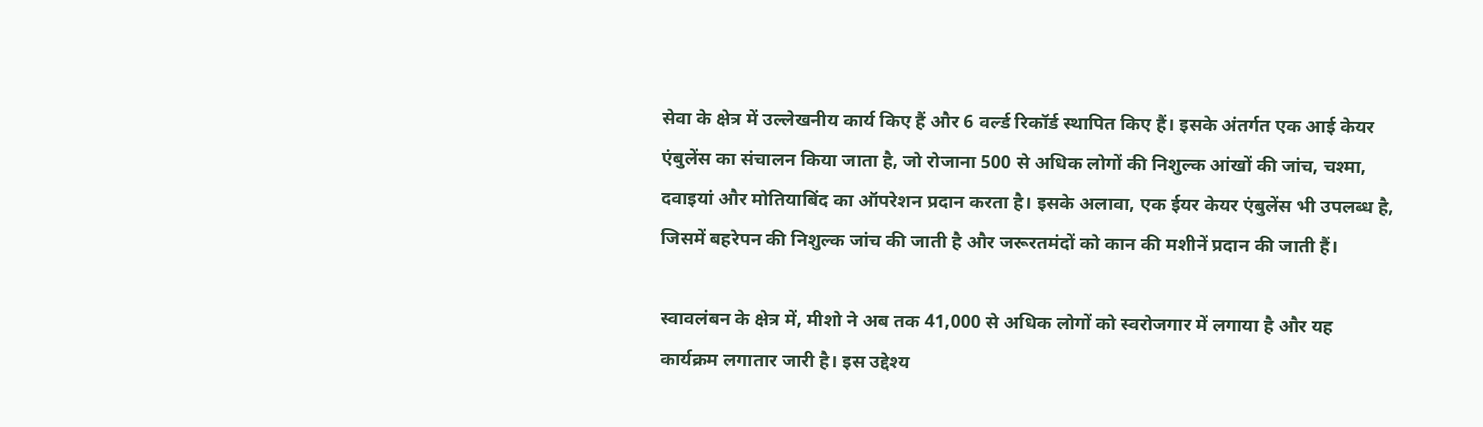सेवा के क्षेत्र में उल्लेखनीय कार्य किए हैं और 6 वर्ल्ड रिकॉर्ड स्थापित किए हैं। इसके अंतर्गत एक आई केयर एंबुलेंस का संचालन किया जाता है, जो रोजाना 500 से अधिक लोगों की निशुल्क आंखों की जांच, चश्मा, दवाइयां और मोतियाबिंद का ऑपरेशन प्रदान करता है। इसके अलावा, एक ईयर केयर एंबुलेंस भी उपलब्ध है, जिसमें बहरेपन की निशुल्क जांच की जाती है और जरूरतमंदों को कान की मशीनें प्रदान की जाती हैं।

स्वावलंबन के क्षेत्र में, मीशो ने अब तक 41,000 से अधिक लोगों को स्वरोजगार में लगाया है और यह कार्यक्रम लगातार जारी है। इस उद्देश्य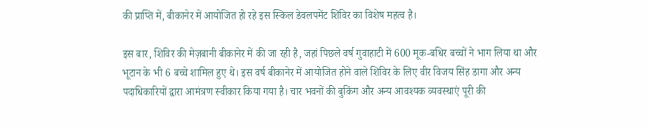की प्राप्ति में, बीकानेर में आयोजित हो रहे इस स्किल डेवलपमेंट शिविर का विशेष महत्व है।

इस बार, शिविर की मेज़बानी बीकानेर में की जा रही है, जहां पिछले वर्ष गुवाहाटी में 600 मूक-बधिर बच्चों ने भाग लिया था और भूटान के भी 6 बच्चे शामिल हुए थे। इस वर्ष बीकानेर में आयोजित होने वाले शिविर के लिए वीर विजय सिंह डागा और अन्य पदाधिकारियों द्वारा आमंत्रण स्वीकार किया गया है। चार भवनों की बुकिंग और अन्य आवश्यक व्यवस्थाएं पूरी की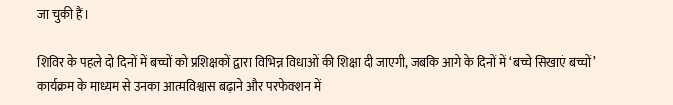जा चुकी हैं।

शिविर के पहले दो दिनों में बच्चों को प्रशिक्षकों द्वारा विभिन्न विधाओं की शिक्षा दी जाएगी, जबकि आगे के दिनों में ‘बच्चे सिखाएं बच्चों’ कार्यक्रम के माध्यम से उनका आत्मविश्वास बढ़ाने और परफेक्शन में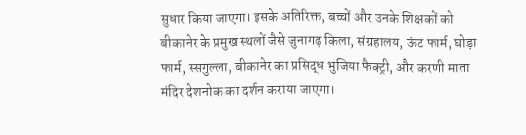सुधार किया जाएगा। इसके अतिरिक्त, बच्चों और उनके शिक्षकों को बीकानेर के प्रमुख स्थलों जैसे जुनागढ़ किला, संग्रहालय, ऊंट फार्म, घोड़ा फार्म, स्सगुल्ला, बीकानेर का प्रसिद्ध भुजिया फैक्ट्री, और करणी माता मंदिर देशनोक का दर्शन कराया जाएगा।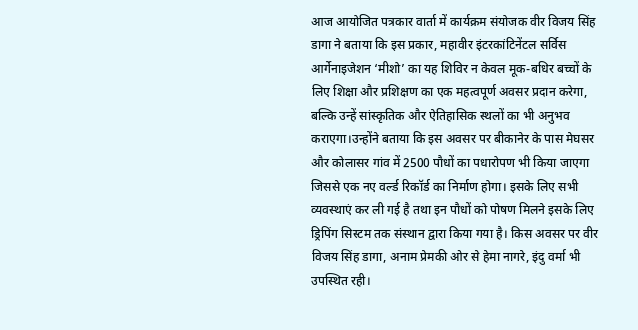आज आयोजित पत्रकार वार्ता में कार्यक्रम संयोजक वीर विजय सिंह डागा ने बताया कि इस प्रकार, महावीर इंटरकांटिनेंटल सर्विस आर्गेनाइजेशन ‘मीशो’ का यह शिविर न केवल मूक-बधिर बच्चों के लिए शिक्षा और प्रशिक्षण का एक महत्वपूर्ण अवसर प्रदान करेगा, बल्कि उन्हें सांस्कृतिक और ऐतिहासिक स्थलों का भी अनुभव कराएगा।उन्होंने बताया कि इस अवसर पर बीकानेर के पास मेघसर और कोलासर गांव में 2500 पौधों का पधारोपण भी किया जाएगा जिससे एक नए वर्ल्ड रिकॉर्ड का निर्माण होगा। इसके लिए सभी व्यवस्थाएं कर ली गई है तथा इन पौधों को पोषण मिलने इसके लिए ड्रिपिंग सिस्टम तक संस्थान द्वारा किया गया है। किस अवसर पर वीर विजय सिंह डागा, अनाम प्रेमकी ओर से हेमा नागरे, इंदु वर्मा भी उपस्थित रही।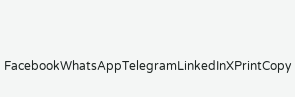FacebookWhatsAppTelegramLinkedInXPrintCopy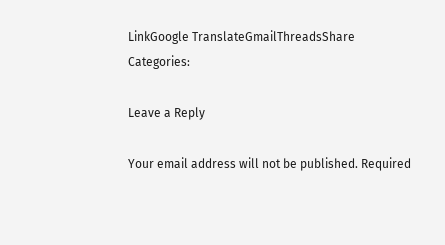LinkGoogle TranslateGmailThreadsShare
Categories:

Leave a Reply

Your email address will not be published. Required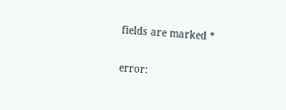fields are marked *

error: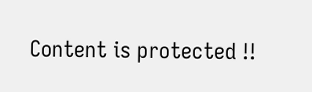Content is protected !!